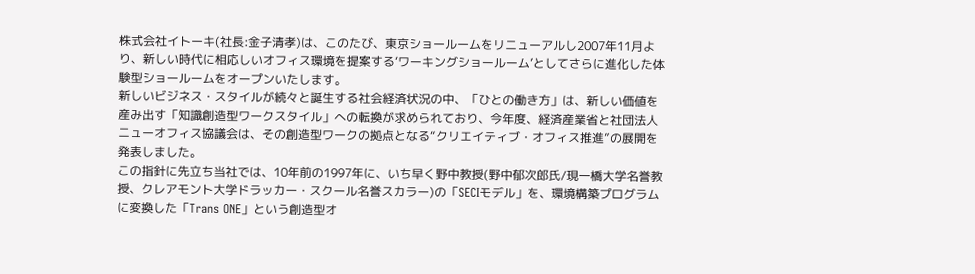株式会社イトーキ(社長:金子清孝)は、このたび、東京ショールームをリニューアルし2007年11月より、新しい時代に相応しいオフィス環境を提案する‘ワーキングショールーム’としてさらに進化した体験型ショールームをオープンいたします。
新しいビジネス・スタイルが続々と誕生する社会経済状況の中、「ひとの働き方」は、新しい価値を産み出す「知識創造型ワークスタイル」への転換が求められており、今年度、経済産業省と社団法人ニューオフィス協議会は、その創造型ワークの拠点となる“クリエイティブ・オフィス推進”の展開を発表しました。
この指針に先立ち当社では、10年前の1997年に、いち早く野中教授(野中郁次郎氏/現一橋大学名誉教授、クレアモント大学ドラッカー・スクール名誉スカラー)の「SECIモデル」を、環境構築プログラムに変換した「Trans ONE」という創造型オ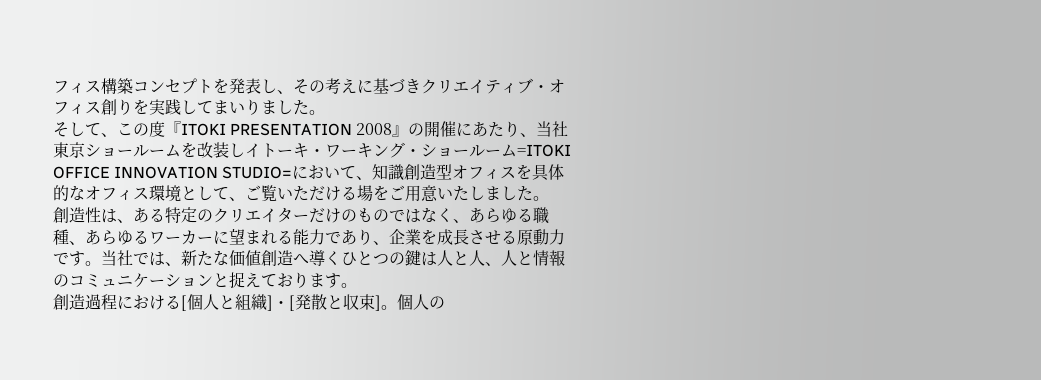フィス構築コンセプトを発表し、その考えに基づきクリエイティブ・オフィス創りを実践してまいりました。
そして、この度『ITOKI PRESENTATION 2008』の開催にあたり、当社東京ショールームを改装しイトーキ・ワーキング・ショールーム=ITOKI OFFICE INNOVATION STUDIO=において、知識創造型オフィスを具体的なオフィス環境として、ご覧いただける場をご用意いたしました。
創造性は、ある特定のクリエイターだけのものではなく、あらゆる職種、あらゆるワーカーに望まれる能力であり、企業を成長させる原動力です。当社では、新たな価値創造へ導くひとつの鍵は人と人、人と情報のコミュニケーションと捉えております。
創造過程における[個人と組織]・[発散と収束]。個人の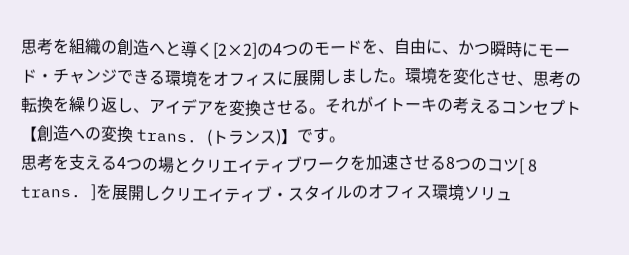思考を組織の創造へと導く[2×2]の4つのモードを、自由に、かつ瞬時にモード・チャンジできる環境をオフィスに展開しました。環境を変化させ、思考の転換を繰り返し、アイデアを変換させる。それがイトーキの考えるコンセプト【創造への変換 trans. (トランス)】です。
思考を支える4つの場とクリエイティブワークを加速させる8つのコツ[ 8 trans. ]を展開しクリエイティブ・スタイルのオフィス環境ソリュ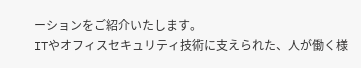ーションをご紹介いたします。
ITやオフィスセキュリティ技術に支えられた、人が働く様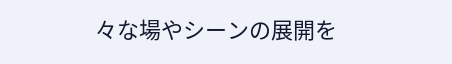々な場やシーンの展開を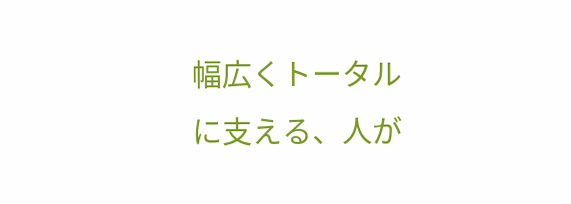幅広くトータルに支える、人が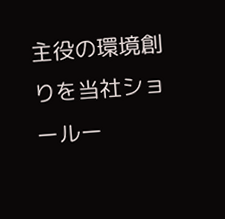主役の環境創りを当社ショールー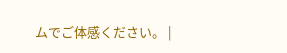ムでご体感ください。 |